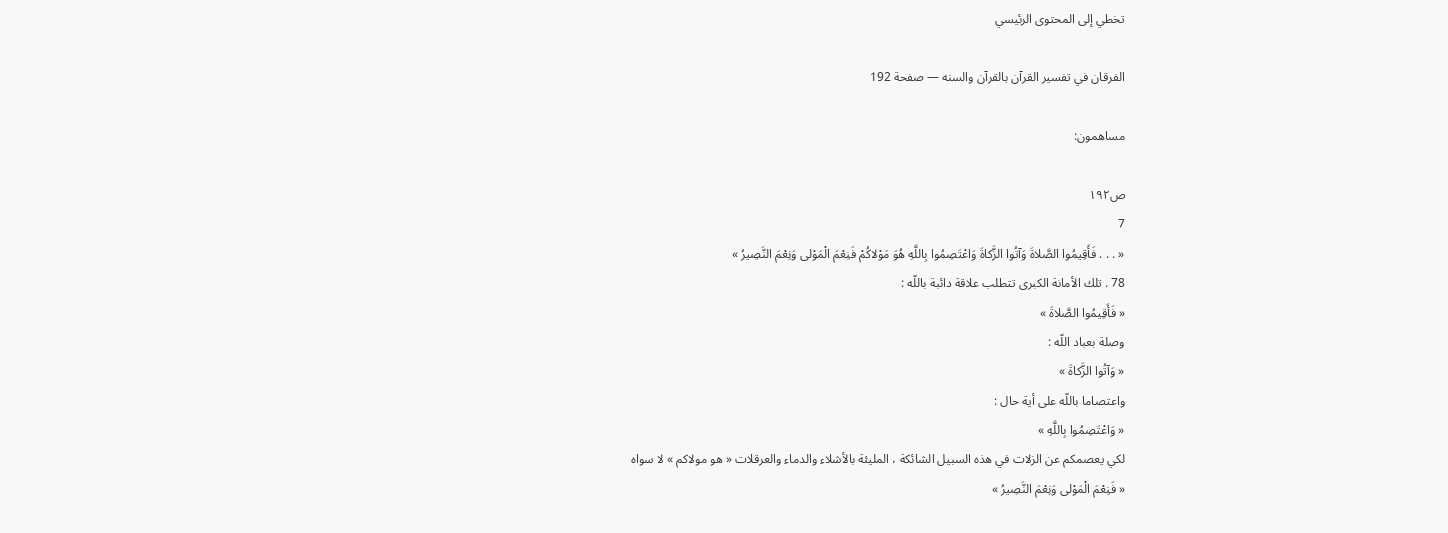تخطي إلى المحتوى الرئيسي

الفرقان في تفسير القرآن بالقرآن والسنه — صفحة 192

مساهمون:

ص١٩٢
7
« . . . فَأَقِيمُوا الصَّلاةَ وَآتُوا الزَّكاةَ وَاعْتَصِمُوا بِاللَّهِ هُوَ مَوْلاكُمْ فَنِعْمَ الْمَوْلى وَنِعْمَ النَّصِيرُ »
78 . تلك الأمانة الكبرى تتطلب علاقة دائبة باللّه :
« فَأَقِيمُوا الصَّلاةَ »
وصلة بعباد اللّه :
« وَآتُوا الزَّكاةَ »
واعتصاما باللّه على أية حال :
« وَاعْتَصِمُوا بِاللَّهِ »
لكي يعصمكم عن الزلات في هذه السبيل الشائكة ، المليئة بالأشلاء والدماء والعرقلات « هو مولاكم » لا سواه
« فَنِعْمَ الْمَوْلى وَنِعْمَ النَّصِيرُ »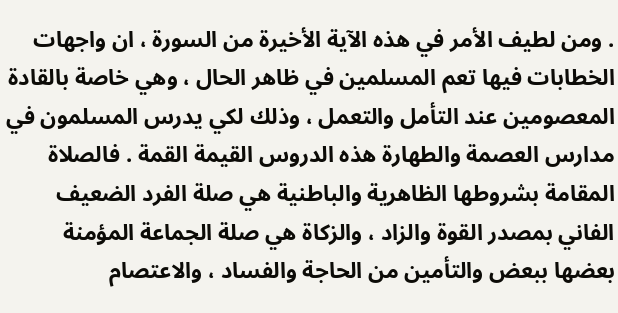. ومن لطيف الأمر في هذه الآية الأخيرة من السورة ، ان واجهات الخطابات فيها تعم المسلمين في ظاهر الحال ، وهي خاصة بالقادة المعصومين عند التأمل والتعمل ، وذلك لكي يدرس المسلمون في مدارس العصمة والطهارة هذه الدروس القيمة القمة . فالصلاة المقامة بشروطها الظاهرية والباطنية هي صلة الفرد الضعيف الفاني بمصدر القوة والزاد ، والزكاة هي صلة الجماعة المؤمنة بعضها ببعض والتأمين من الحاجة والفساد ، والاعتصام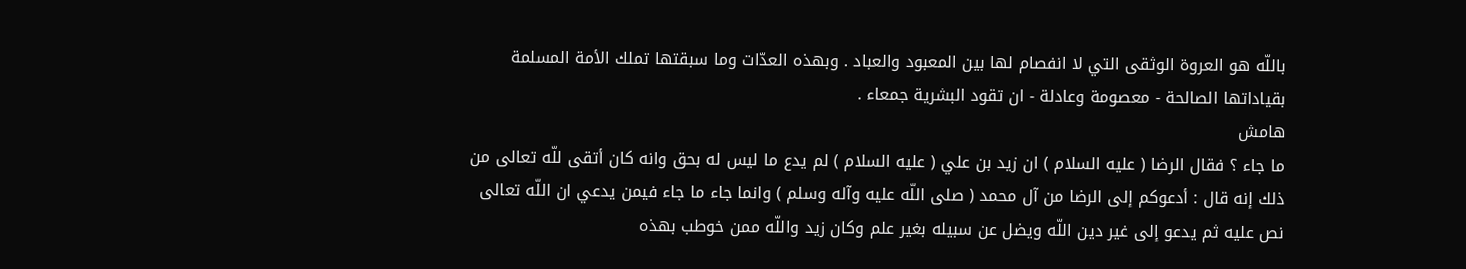باللّه هو العروة الوثقى التي لا انفصام لها بين المعبود والعباد . وبهذه العدّات وما سبقتها تملك الأمة المسلمة بقياداتها الصالحة - معصومة وعادلة - ان تقود البشرية جمعاء .
هامش
ما جاء ؟ فقال الرضا ( عليه السلام ) ان زيد بن علي ( عليه السلام ) لم يدع ما ليس له بحق وانه كان أتقى للّه تعالى من ذلك إنه قال : أدعوكم إلى الرضا من آل محمد ( صلى اللّه عليه وآله وسلم ) وانما جاء ما جاء فيمن يدعي ان اللّه تعالى نص عليه ثم يدعو إلى غير دين اللّه ويضل عن سبيله بغير علم وكان زيد واللّه ممن خوطب بهذه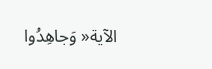الآية« وَجاهِدُوا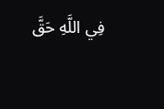فِي اللَّهِ حَقَّ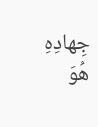جِهادِهِ هُوَ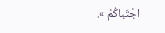اجْتَباكُمْ ».